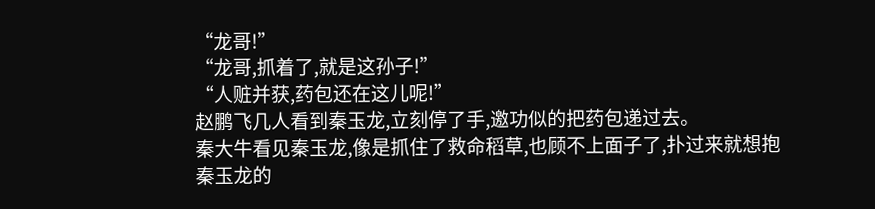“龙哥!”
“龙哥,抓着了,就是这孙子!”
“人赃并获,药包还在这儿呢!”
赵鹏飞几人看到秦玉龙,立刻停了手,邀功似的把药包递过去。
秦大牛看见秦玉龙,像是抓住了救命稻草,也顾不上面子了,扑过来就想抱秦玉龙的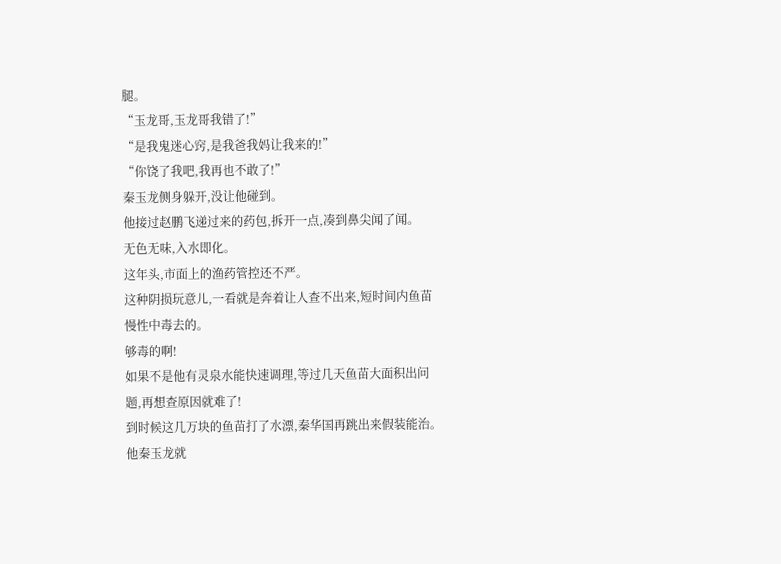腿。
“玉龙哥,玉龙哥我错了!”
“是我鬼迷心窍,是我爸我妈让我来的!”
“你饶了我吧,我再也不敢了!”
秦玉龙侧身躲开,没让他碰到。
他接过赵鹏飞递过来的药包,拆开一点,凑到鼻尖闻了闻。
无色无味,入水即化。
这年头,市面上的渔药管控还不严。
这种阴损玩意儿,一看就是奔着让人查不出来,短时间内鱼苗慢性中毒去的。
够毒的啊!
如果不是他有灵泉水能快速调理,等过几天鱼苗大面积出问题,再想查原因就难了!
到时候这几万块的鱼苗打了水漂,秦华国再跳出来假装能治。
他秦玉龙就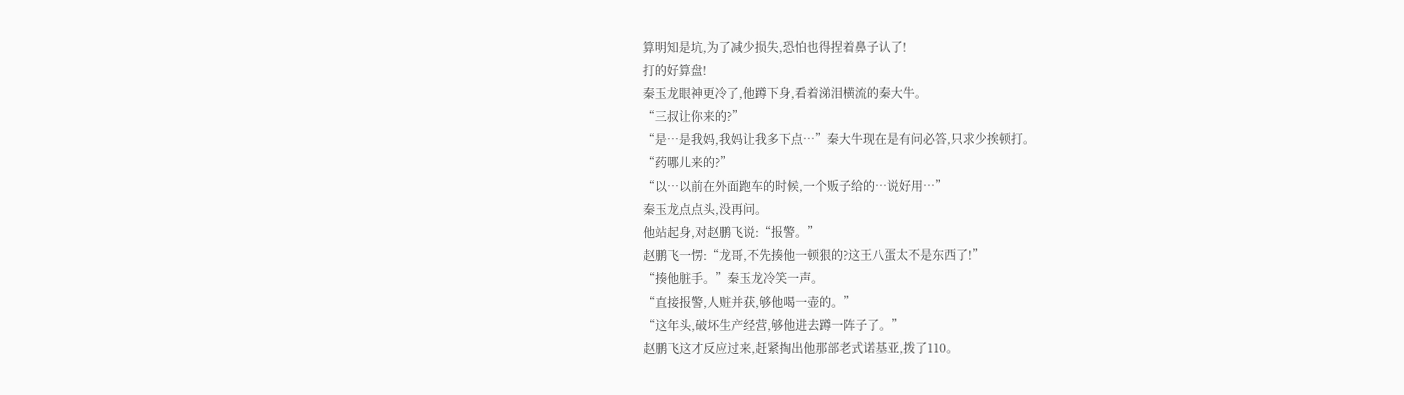算明知是坑,为了减少损失,恐怕也得捏着鼻子认了!
打的好算盘!
秦玉龙眼神更冷了,他蹲下身,看着涕泪横流的秦大牛。
“三叔让你来的?”
“是…是我妈,我妈让我多下点…”秦大牛现在是有问必答,只求少挨顿打。
“药哪儿来的?”
“以…以前在外面跑车的时候,一个贩子给的…说好用…”
秦玉龙点点头,没再问。
他站起身,对赵鹏飞说:“报警。”
赵鹏飞一愣:“龙哥,不先揍他一顿狠的?这王八蛋太不是东西了!”
“揍他脏手。”秦玉龙冷笑一声。
“直接报警,人赃并获,够他喝一壶的。”
“这年头,破坏生产经营,够他进去蹲一阵子了。”
赵鹏飞这才反应过来,赶紧掏出他那部老式诺基亚,拨了110。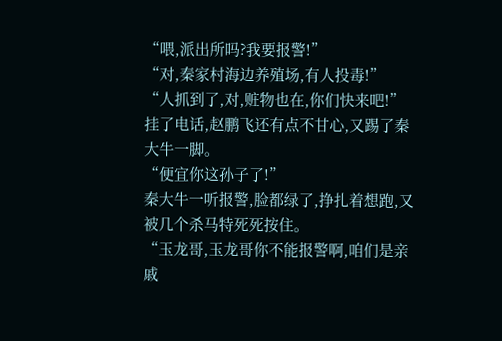“喂,派出所吗?我要报警!”
“对,秦家村海边养殖场,有人投毒!”
“人抓到了,对,赃物也在,你们快来吧!”
挂了电话,赵鹏飞还有点不甘心,又踢了秦大牛一脚。
“便宜你这孙子了!”
秦大牛一听报警,脸都绿了,挣扎着想跑,又被几个杀马特死死按住。
“玉龙哥,玉龙哥你不能报警啊,咱们是亲戚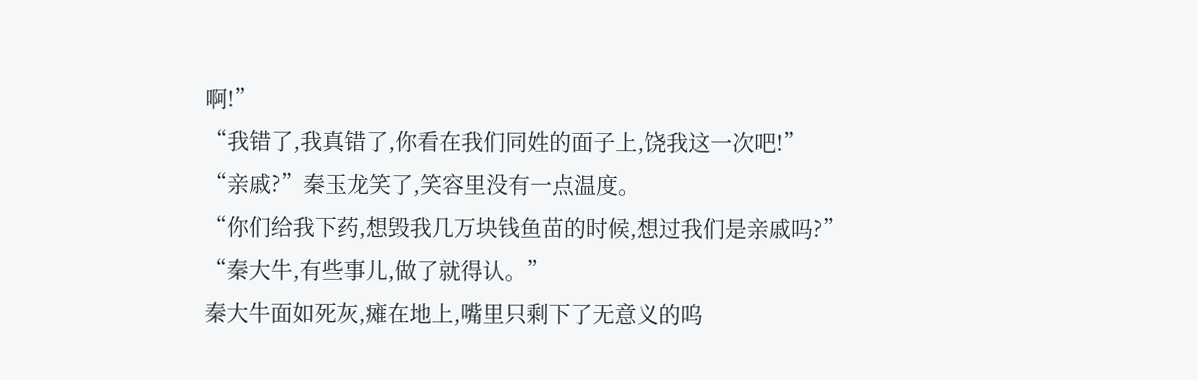啊!”
“我错了,我真错了,你看在我们同姓的面子上,饶我这一次吧!”
“亲戚?”秦玉龙笑了,笑容里没有一点温度。
“你们给我下药,想毁我几万块钱鱼苗的时候,想过我们是亲戚吗?”
“秦大牛,有些事儿,做了就得认。”
秦大牛面如死灰,瘫在地上,嘴里只剩下了无意义的呜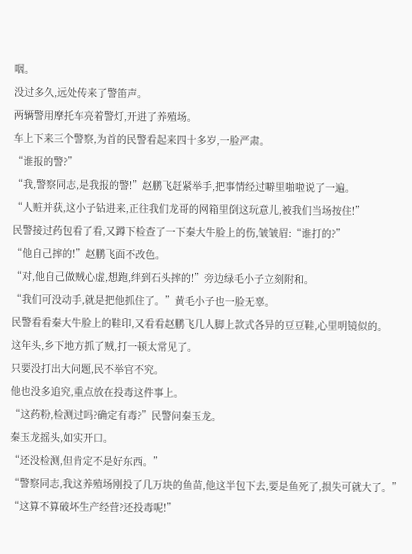咽。
没过多久,远处传来了警笛声。
两辆警用摩托车亮着警灯,开进了养殖场。
车上下来三个警察,为首的民警看起来四十多岁,一脸严肃。
“谁报的警?”
“我,警察同志,是我报的警!”赵鹏飞赶紧举手,把事情经过噼里啪啦说了一遍。
“人赃并获,这小子钻进来,正往我们龙哥的网箱里倒这玩意儿,被我们当场按住!”
民警接过药包看了看,又蹲下检查了一下秦大牛脸上的伤,皱皱眉:“谁打的?”
“他自己摔的!”赵鹏飞面不改色。
“对,他自己做贼心虚,想跑,绊到石头摔的!”旁边绿毛小子立刻附和。
“我们可没动手,就是把他抓住了。”黄毛小子也一脸无辜。
民警看看秦大牛脸上的鞋印,又看看赵鹏飞几人脚上款式各异的豆豆鞋,心里明镜似的。
这年头,乡下地方抓了贼,打一顿太常见了。
只要没打出大问题,民不举官不究。
他也没多追究,重点放在投毒这件事上。
“这药粉,检测过吗?确定有毒?”民警问秦玉龙。
秦玉龙摇头,如实开口。
“还没检测,但肯定不是好东西。”
“警察同志,我这养殖场刚投了几万块的鱼苗,他这半包下去,要是鱼死了,损失可就大了。”
“这算不算破坏生产经营?还投毒呢!”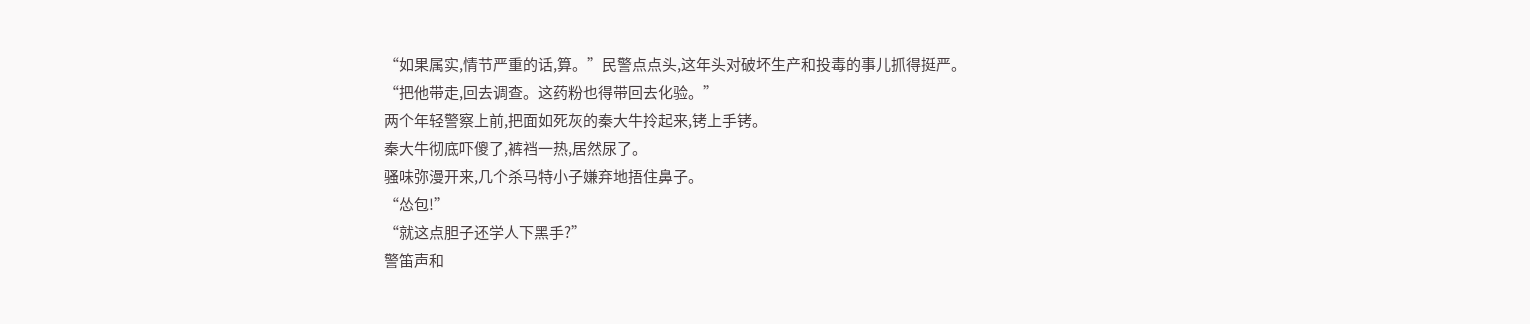“如果属实,情节严重的话,算。”民警点点头,这年头对破坏生产和投毒的事儿抓得挺严。
“把他带走,回去调查。这药粉也得带回去化验。”
两个年轻警察上前,把面如死灰的秦大牛拎起来,铐上手铐。
秦大牛彻底吓傻了,裤裆一热,居然尿了。
骚味弥漫开来,几个杀马特小子嫌弃地捂住鼻子。
“怂包!”
“就这点胆子还学人下黑手?”
警笛声和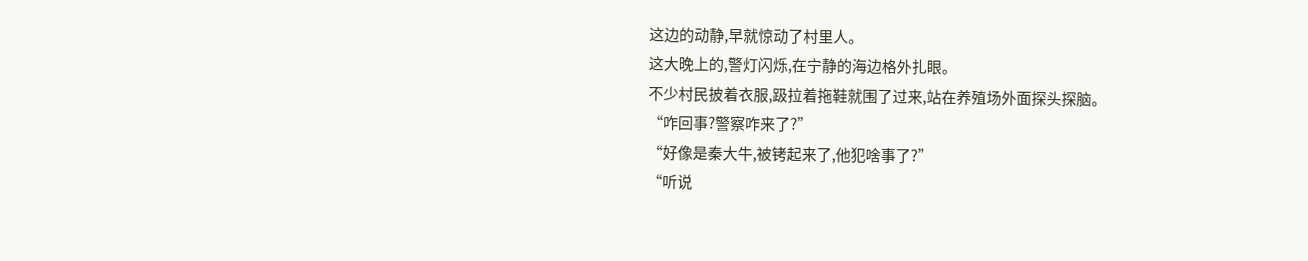这边的动静,早就惊动了村里人。
这大晚上的,警灯闪烁,在宁静的海边格外扎眼。
不少村民披着衣服,趿拉着拖鞋就围了过来,站在养殖场外面探头探脑。
“咋回事?警察咋来了?”
“好像是秦大牛,被铐起来了,他犯啥事了?”
“听说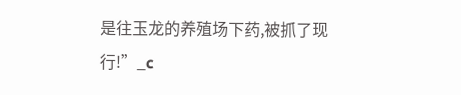是往玉龙的养殖场下药,被抓了现行!”_c